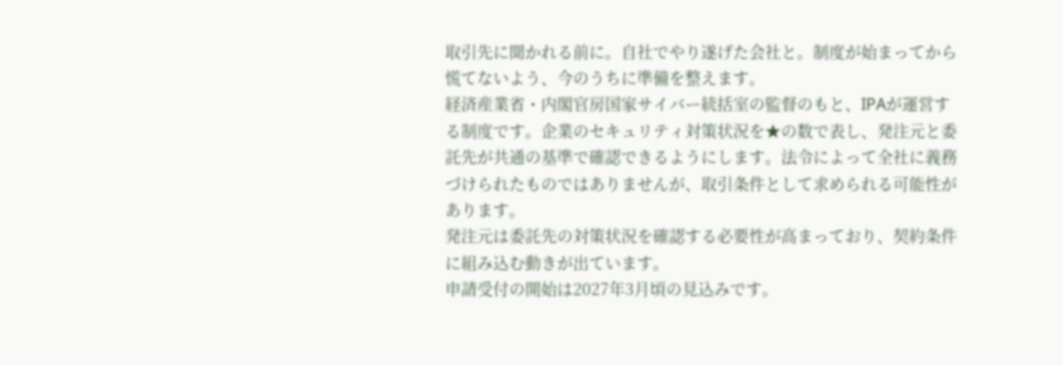取引先に聞かれる前に。自社でやり遂げた会社と。制度が始まってから慌てないよう、今のうちに準備を整えます。
経済産業省・内閣官房国家サイバー統括室の監督のもと、IPAが運営する制度です。企業のセキュリティ対策状況を★の数で表し、発注元と委託先が共通の基準で確認できるようにします。法令によって全社に義務づけられたものではありませんが、取引条件として求められる可能性があります。
発注元は委託先の対策状況を確認する必要性が高まっており、契約条件に組み込む動きが出ています。
申請受付の開始は2027年3月頃の見込みです。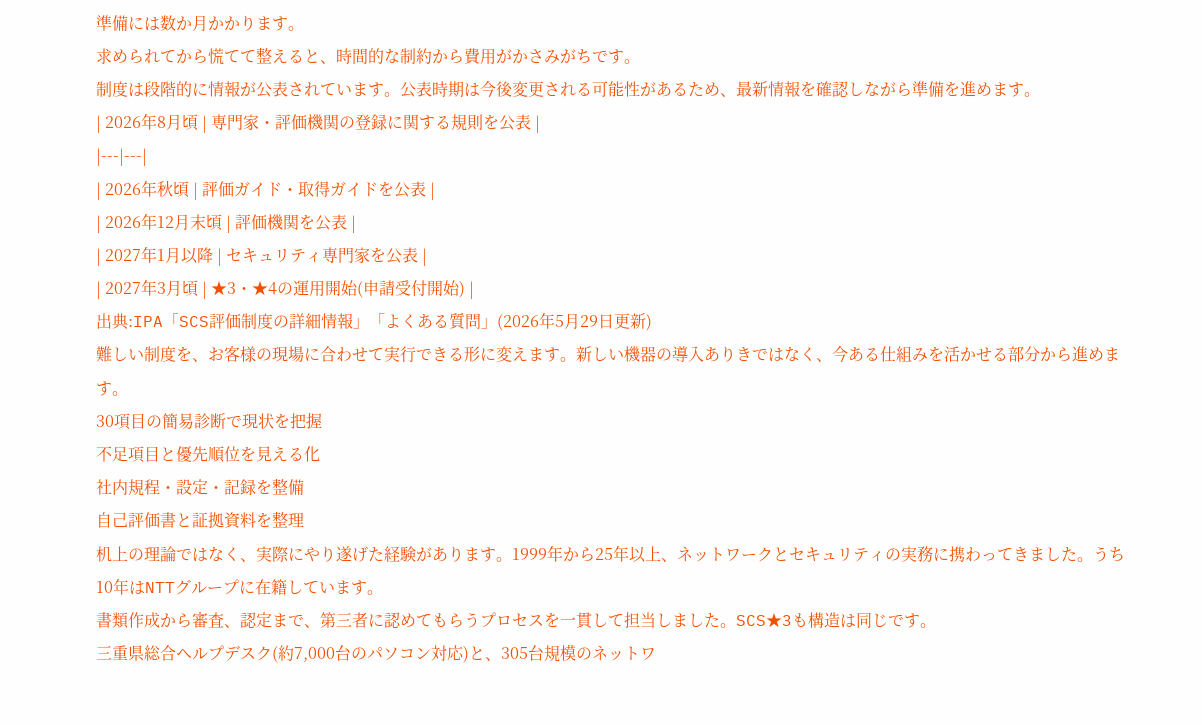準備には数か月かかります。
求められてから慌てて整えると、時間的な制約から費用がかさみがちです。
制度は段階的に情報が公表されています。公表時期は今後変更される可能性があるため、最新情報を確認しながら準備を進めます。
| 2026年8月頃 | 専門家・評価機関の登録に関する規則を公表 |
|---|---|
| 2026年秋頃 | 評価ガイド・取得ガイドを公表 |
| 2026年12月末頃 | 評価機関を公表 |
| 2027年1月以降 | セキュリティ専門家を公表 |
| 2027年3月頃 | ★3・★4の運用開始(申請受付開始) |
出典:IPA「SCS評価制度の詳細情報」「よくある質問」(2026年5月29日更新)
難しい制度を、お客様の現場に合わせて実行できる形に変えます。新しい機器の導入ありきではなく、今ある仕組みを活かせる部分から進めます。
30項目の簡易診断で現状を把握
不足項目と優先順位を見える化
社内規程・設定・記録を整備
自己評価書と証拠資料を整理
机上の理論ではなく、実際にやり遂げた経験があります。1999年から25年以上、ネットワークとセキュリティの実務に携わってきました。うち10年はNTTグループに在籍しています。
書類作成から審査、認定まで、第三者に認めてもらうプロセスを一貫して担当しました。SCS★3も構造は同じです。
三重県総合ヘルプデスク(約7,000台のパソコン対応)と、305台規模のネットワ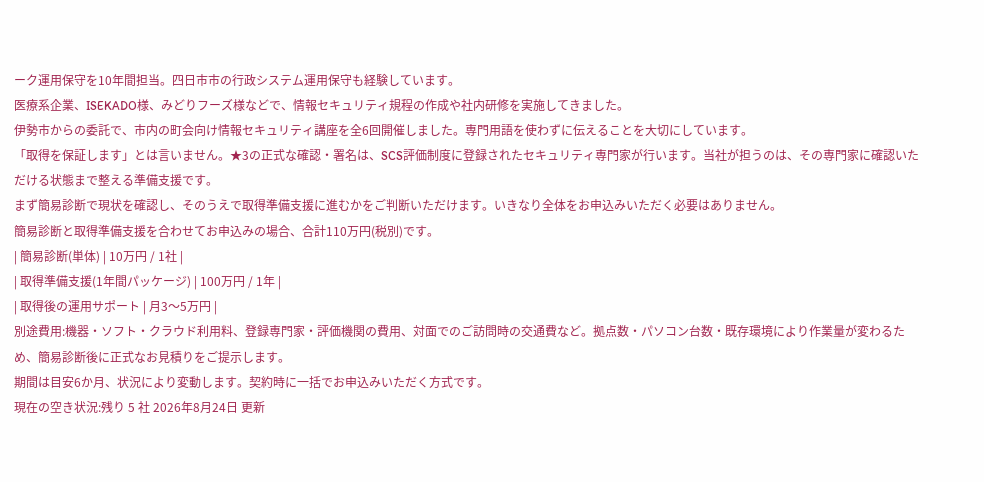ーク運用保守を10年間担当。四日市市の行政システム運用保守も経験しています。
医療系企業、ISEKADO様、みどりフーズ様などで、情報セキュリティ規程の作成や社内研修を実施してきました。
伊勢市からの委託で、市内の町会向け情報セキュリティ講座を全6回開催しました。専門用語を使わずに伝えることを大切にしています。
「取得を保証します」とは言いません。★3の正式な確認・署名は、SCS評価制度に登録されたセキュリティ専門家が行います。当社が担うのは、その専門家に確認いただける状態まで整える準備支援です。
まず簡易診断で現状を確認し、そのうえで取得準備支援に進むかをご判断いただけます。いきなり全体をお申込みいただく必要はありません。
簡易診断と取得準備支援を合わせてお申込みの場合、合計110万円(税別)です。
| 簡易診断(単体) | 10万円 / 1社 |
| 取得準備支援(1年間パッケージ) | 100万円 / 1年 |
| 取得後の運用サポート | 月3〜5万円 |
別途費用:機器・ソフト・クラウド利用料、登録専門家・評価機関の費用、対面でのご訪問時の交通費など。拠点数・パソコン台数・既存環境により作業量が変わるため、簡易診断後に正式なお見積りをご提示します。
期間は目安6か月、状況により変動します。契約時に一括でお申込みいただく方式です。
現在の空き状況:残り 5 社 2026年8月24日 更新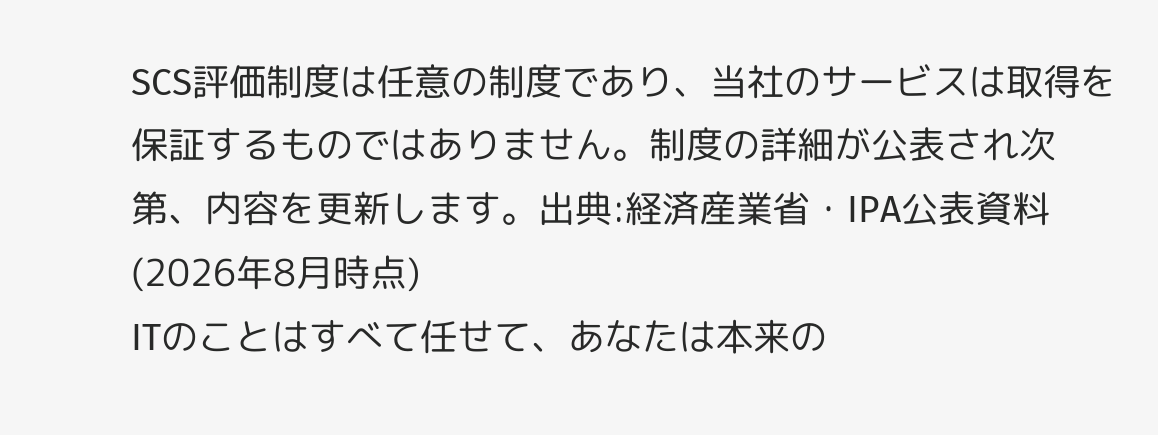SCS評価制度は任意の制度であり、当社のサービスは取得を保証するものではありません。制度の詳細が公表され次第、内容を更新します。出典:経済産業省・IPA公表資料(2026年8月時点)
ITのことはすべて任せて、あなたは本来の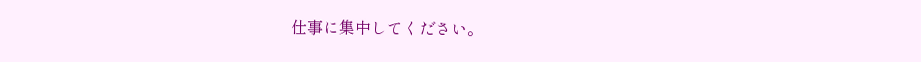仕事に集中してください。